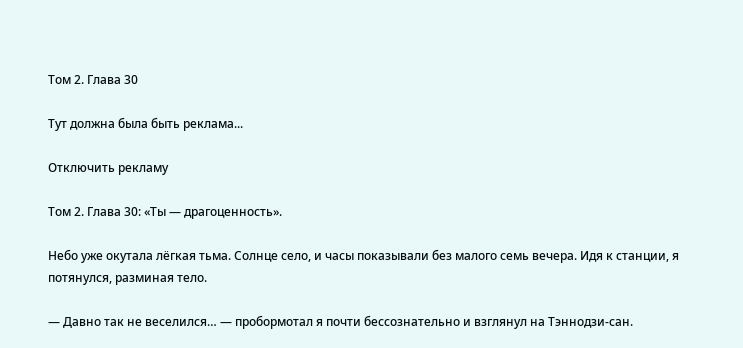Том 2. Глава 30

Тут должна была быть реклама...

Отключить рекламу

Том 2. Глава 30: «Ты — драгоценность».

Небо уже окутала лёгкая тьма. Солнце село, и часы показывали без малого семь вечера. Идя к станции, я потянулся, разминая тело.

— Давно так не веселился… — пробормотал я почти бессознательно и взглянул на Тэннодзи-сан.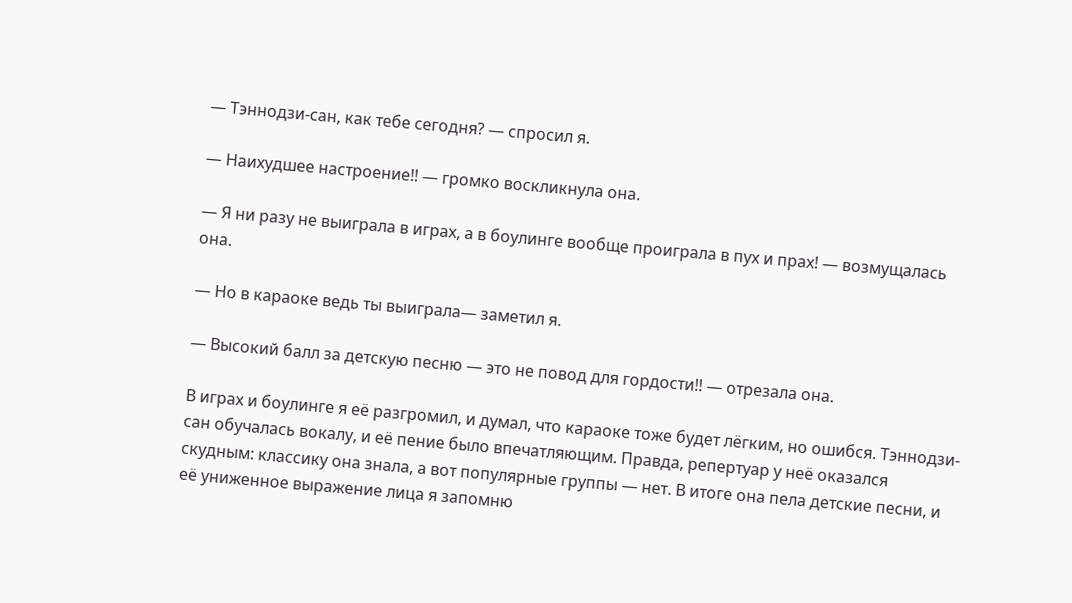— Тэннодзи-сан, как тебе сегодня? — спросил я.

— Наихудшее настроение!! — громко воскликнула она.

— Я ни разу не выиграла в играх, а в боулинге вообще проиграла в пух и прах! — возмущалась она.

— Но в караоке ведь ты выиграла— заметил я.

— Высокий балл за детскую песню — это не повод для гордости!! — отрезала она.

В играх и боулинге я её разгромил, и думал, что караоке тоже будет лёгким, но ошибся. Тэннодзи-сан обучалась вокалу, и её пение было впечатляющим. Правда, репертуар у неё оказался скудным: классику она знала, а вот популярные группы — нет. В итоге она пела детские песни, и её униженное выражение лица я запомню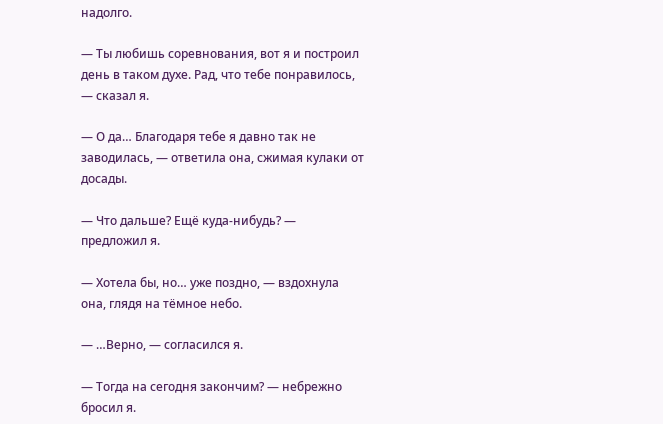надолго.

— Ты любишь соревнования, вот я и построил день в таком духе. Рад, что тебе понравилось, — сказал я.

— О да… Благодаря тебе я давно так не заводилась, — ответила она, сжимая кулаки от досады.

— Что дальше? Ещё куда-нибудь? — предложил я.

— Хотела бы, но… уже поздно, — вздохнула она, глядя на тёмное небо.

— …Верно, — согласился я.

— Тогда на сегодня закончим? — небрежно бросил я.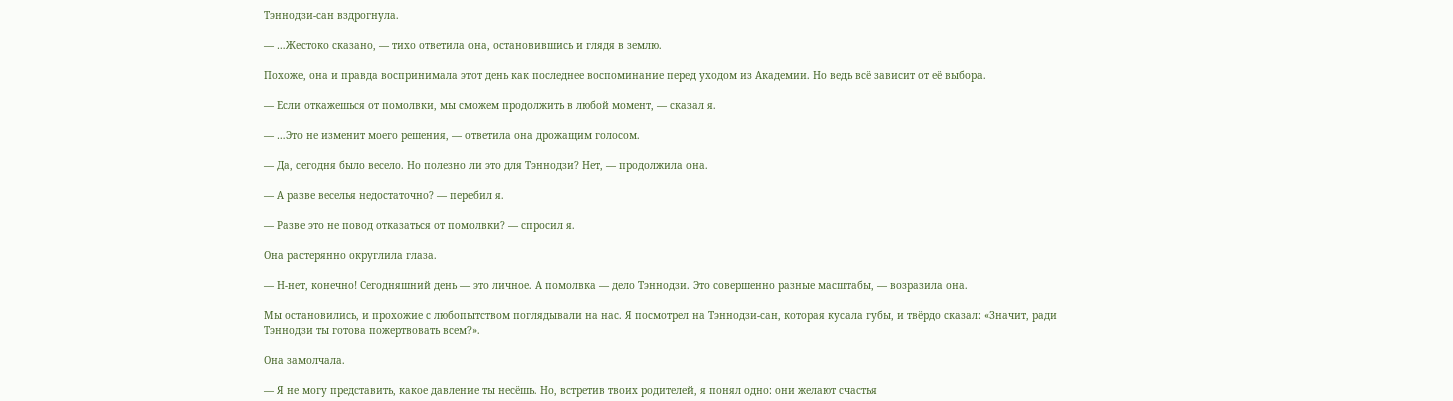Тэннодзи-сан вздрогнула.

— …Жестоко сказано, — тихо ответила она, остановившись и глядя в землю.

Похоже, она и правда воспринимала этот день как последнее воспоминание перед уходом из Академии. Но ведь всё зависит от её выбора.

— Если откажешься от помолвки, мы сможем продолжить в любой момент, — сказал я.

— …Это не изменит моего решения, — ответила она дрожащим голосом.

— Да, сегодня было весело. Но полезно ли это для Тэннодзи? Нет, — продолжила она.

— А разве веселья недостаточно? — перебил я.

— Разве это не повод отказаться от помолвки? — спросил я.

Она растерянно округлила глаза.

— Н-нет, конечно! Сегодняшний день — это личное. А помолвка — дело Тэннодзи. Это совершенно разные масштабы, — возразила она.

Мы остановились, и прохожие с любопытством поглядывали на нас. Я посмотрел на Тэннодзи-сан, которая кусала губы, и твёрдо сказал: «Значит, ради Тэннодзи ты готова пожертвовать всем?».

Она замолчала.

— Я не могу представить, какое давление ты несёшь. Но, встретив твоих родителей, я понял одно: они желают счастья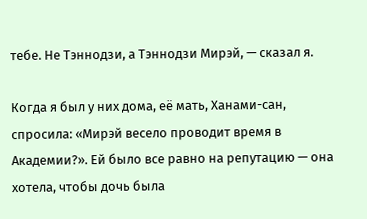тебе. Не Тэннодзи, а Тэннодзи Мирэй, — сказал я.

Когда я был у них дома, её мать, Ханами-сан, спросила: «Мирэй весело проводит время в Академии?». Ей было все равно на репутацию — она хотела, чтобы дочь была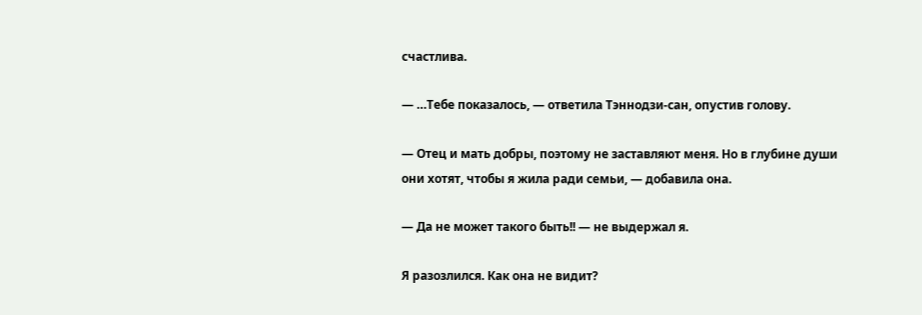счастлива.

— …Тебе показалось, — ответила Тэннодзи-сан, опустив голову.

— Отец и мать добры, поэтому не заставляют меня. Но в глубине души они хотят, чтобы я жила ради семьи, — добавила она.

— Да не может такого быть!! — не выдержал я.

Я разозлился. Как она не видит?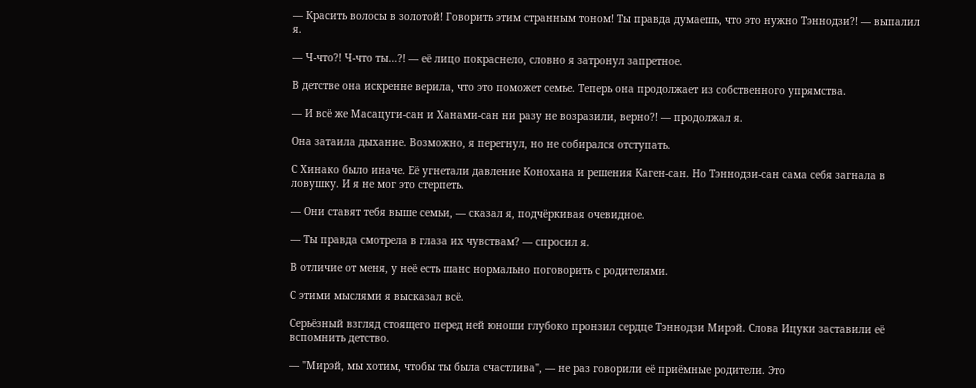— Красить волосы в золотой! Говорить этим странным тоном! Ты правда думаешь, что это нужно Тэннодзи?! — выпалил я.

— Ч-что?! Ч-что ты…?! — её лицо покраснело, словно я затронул запретное.

В детстве она искренне верила, что это поможет семье. Теперь она продолжает из собственного упрямства.

— И всё же Масацуги-сан и Ханами-сан ни разу не возразили, верно?! — продолжал я.

Она затаила дыхание. Возможно, я перегнул, но не собирался отступать.

С Хинако было иначе. Её угнетали давление Конохана и решения Каген-сан. Но Тэннодзи-сан сама себя загнала в ловушку. И я не мог это стерпеть.

— Они ставят тебя выше семьи, — сказал я, подчёркивая очевидное.

— Ты правда смотрела в глаза их чувствам? — спросил я.

В отличие от меня, у неё есть шанс нормально поговорить с родителями.

С этими мыслями я высказал всё.

Серьёзный взгляд стоящего перед ней юноши глубоко пронзил сердце Тэннодзи Мирэй. Слова Ицуки заставили её вспомнить детство.

— "Мирэй, мы хотим, чтобы ты была счастлива", — не раз говорили её приёмные родители. Это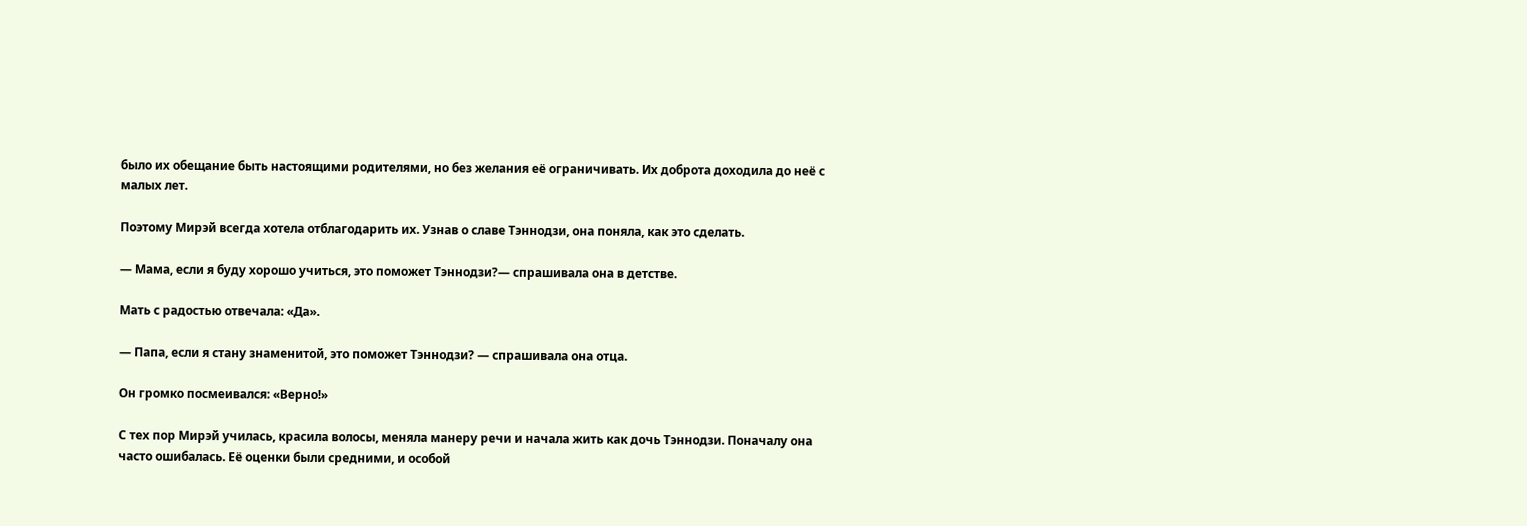было их обещание быть настоящими родителями, но без желания её ограничивать. Их доброта доходила до неё с малых лет.

Поэтому Мирэй всегда хотела отблагодарить их. Узнав о славе Тэннодзи, она поняла, как это сделать.

— Мама, если я буду хорошо учиться, это поможет Тэннодзи?— спрашивала она в детстве.

Мать с радостью отвечала: «Да».

— Папа, если я стану знаменитой, это поможет Тэннодзи? — спрашивала она отца.

Он громко посмеивался: «Верно!»

С тех пор Мирэй училась, красила волосы, меняла манеру речи и начала жить как дочь Тэннодзи. Поначалу она часто ошибалась. Её оценки были средними, и особой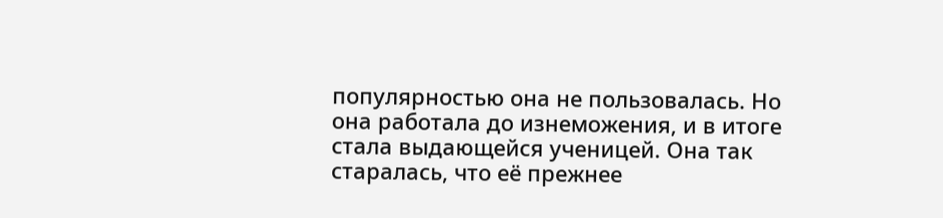популярностью она не пользовалась. Но она работала до изнеможения, и в итоге стала выдающейся ученицей. Она так старалась, что её прежнее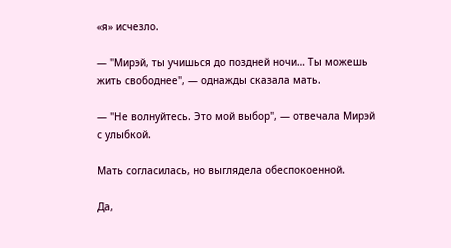«я» исчезло.

— "Мирэй, ты учишься до поздней ночи… Ты можешь жить свободнее", — однажды сказала мать.

— "Не волнуйтесь. Это мой выбор", — отвечала Мирэй с улыбкой.

Мать согласилась, но выглядела обеспокоенной.

Да,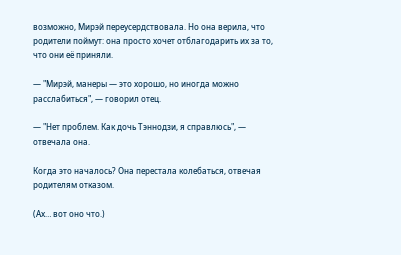возможно, Мирэй переусердствовала. Но она верила, что родители поймут: она просто хочет отблагодарить их за то, что они её приняли.

— "Мирэй, манеры — это хорошо, но иногда можно расслабиться", — говорил отец.

— "Нет проблем. Как дочь Тэннодзи, я справлюсь", — отвечала она.

Когда это началось? Она перестала колебаться, отвечая родителям отказом.

(Ах… вот оно что.)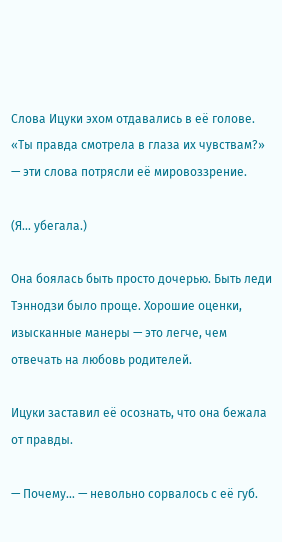Слова Ицуки эхом отдавались в её голове. «Ты правда смотрела в глаза их чувствам?» — эти слова потрясли её мировоззрение.

(Я… убегала.)

Она боялась быть просто дочерью. Быть леди Тэннодзи было проще. Хорошие оценки, изысканные манеры — это легче, чем отвечать на любовь родителей.

Ицуки заставил её осознать, что она бежала от правды.

— Почему… — невольно сорвалось с её губ.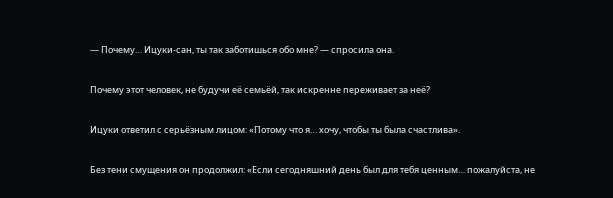— Почему… Ицуки-сан, ты так заботишься обо мне? — спросила она.

Почему этот человек, не будучи её семьёй, так искренне переживает за неё?

Ицуки ответил с серьёзным лицом: «Потому что я… хочу, чтобы ты была счастлива».

Без тени смущения он продолжил: «Если сегодняшний день был для тебя ценным… пожалуйста, не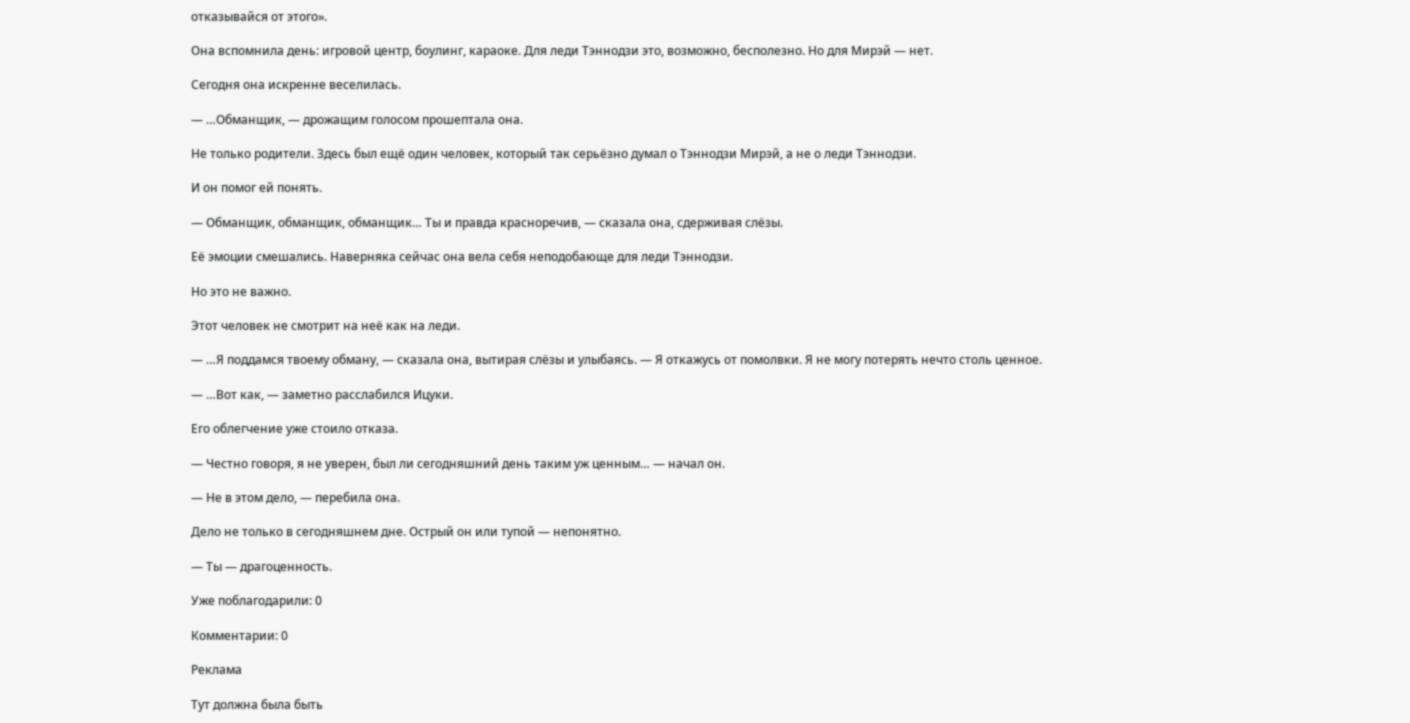отказывайся от этого».

Она вспомнила день: игровой центр, боулинг, караоке. Для леди Тэннодзи это, возможно, бесполезно. Но для Мирэй — нет.

Сегодня она искренне веселилась.

— …Обманщик, — дрожащим голосом прошептала она.

Не только родители. Здесь был ещё один человек, который так серьёзно думал о Тэннодзи Мирэй, а не о леди Тэннодзи.

И он помог ей понять.

— Обманщик, обманщик, обманщик… Ты и правда красноречив, — сказала она, сдерживая слёзы.

Её эмоции смешались. Наверняка сейчас она вела себя неподобающе для леди Тэннодзи.

Но это не важно.

Этот человек не смотрит на неё как на леди.

— …Я поддамся твоему обману, — сказала она, вытирая слёзы и улыбаясь. — Я откажусь от помолвки. Я не могу потерять нечто столь ценное.

— …Вот как, — заметно расслабился Ицуки.

Его облегчение уже стоило отказа.

— Честно говоря, я не уверен, был ли сегодняшний день таким уж ценным… — начал он.

— Не в этом дело, — перебила она.

Дело не только в сегодняшнем дне. Острый он или тупой — непонятно.

— Ты — драгоценность.

Уже поблагодарили: 0

Комментарии: 0

Реклама

Тут должна была быть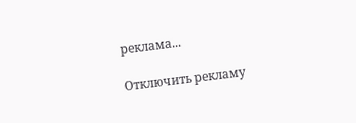реклама...

Отключить рекламу